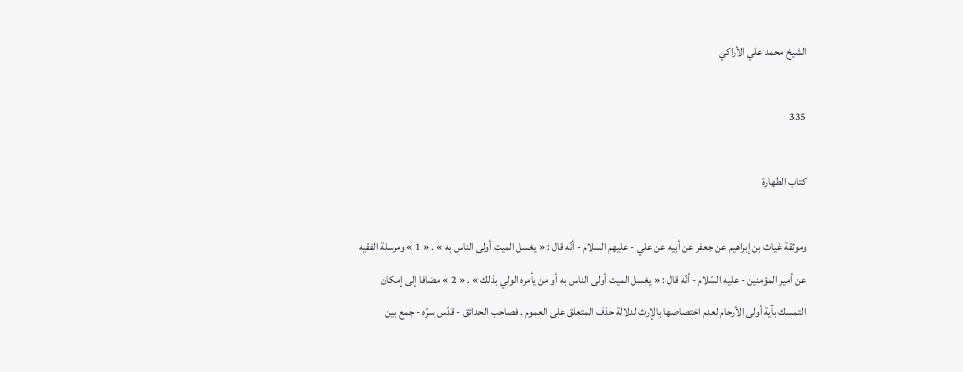الشيخ محمد علي الأراكي

335

كتاب الطهارة

وموثقة غياث بن إبراهيم عن جعفر عن أبيه عن علي - عليهم السلام - أنّه قال : « يغسل الميت أولى الناس به » . « 1 » ومرسلة الفقيه عن أمير المؤمنين - عليه السّلام - أنّه قال : « يغسل الميت أولى الناس به أو من يأمره الولي بذلك » . « 2 » مضافا إلى إمكان التمسك بآية أولى الأرحام لعدم اختصاصها بالإرث لدلالة حذف المتعلق على العموم . فصاحب الحدائق - قدّس سرّه - جمع بين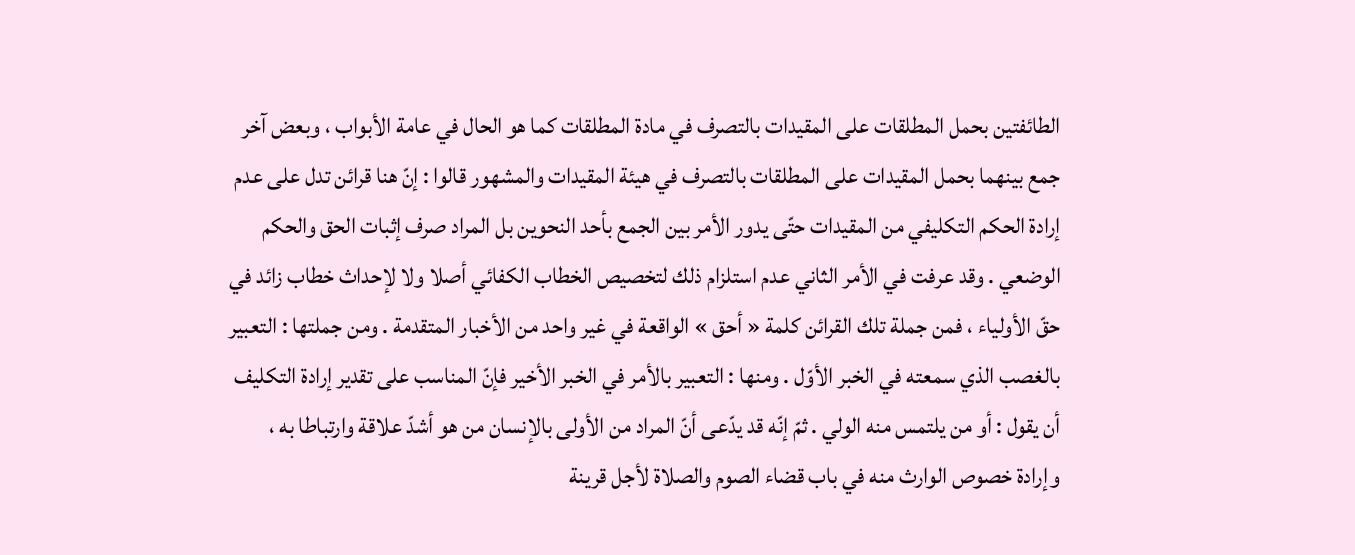الطائفتين بحمل المطلقات على المقيدات بالتصرف في مادة المطلقات كما هو الحال في عامة الأبواب ، وبعض آخر جمع بينهما بحمل المقيدات على المطلقات بالتصرف في هيئة المقيدات والمشهور قالوا : إنّ هنا قرائن تدل على عدم إرادة الحكم التكليفي من المقيدات حتّى يدور الأمر بين الجمع بأحد النحوين بل المراد صرف إثبات الحق والحكم الوضعي . وقد عرفت في الأمر الثاني عدم استلزام ذلك لتخصيص الخطاب الكفائي أصلا ولا لإحداث خطاب زائد في حقّ الأولياء ، فمن جملة تلك القرائن كلمة « أحق » الواقعة في غير واحد من الأخبار المتقدمة . ومن جملتها : التعبير بالغصب الذي سمعته في الخبر الأوّل . ومنها : التعبير بالأمر في الخبر الأخير فإنّ المناسب على تقدير إرادة التكليف أن يقول : أو من يلتمس منه الولي . ثمّ إنّه قد يدّعى أنّ المراد من الأولى بالإنسان من هو أشدّ علاقة وارتباطا به ، وإرادة خصوص الوارث منه في باب قضاء الصوم والصلاة لأجل قرينة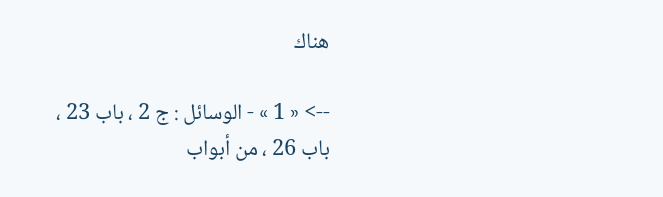هناك

--> « 1 » - الوسائل : ج 2 ، باب 23 ، باب 26 ، من أبواب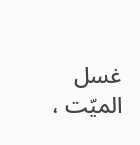غسل الميّت ،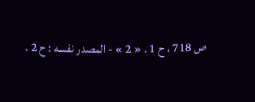ص 718 ، ح 1 . « 2 » - المصدر نفسه : ح 2 .